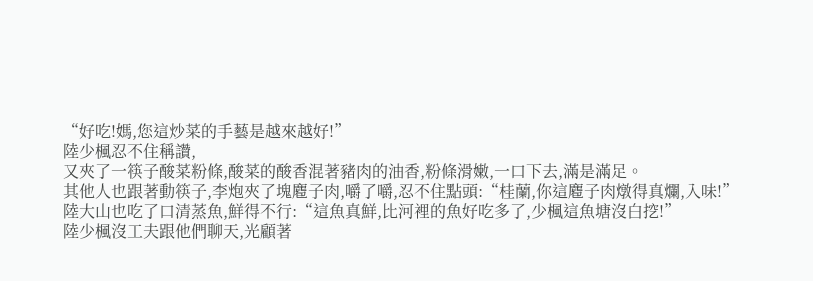“好吃!媽,您這炒菜的手藝是越來越好!”
陸少楓忍不住稱讚,
又夾了一筷子酸菜粉條,酸菜的酸香混著豬肉的油香,粉條滑嫩,一口下去,滿是滿足。
其他人也跟著動筷子,李炮夾了塊麅子肉,嚼了嚼,忍不住點頭:“桂蘭,你這麅子肉燉得真爛,入味!”
陸大山也吃了口清蒸魚,鮮得不行:“這魚真鮮,比河裡的魚好吃多了,少楓這魚塘沒白挖!”
陸少楓沒工夫跟他們聊天,光顧著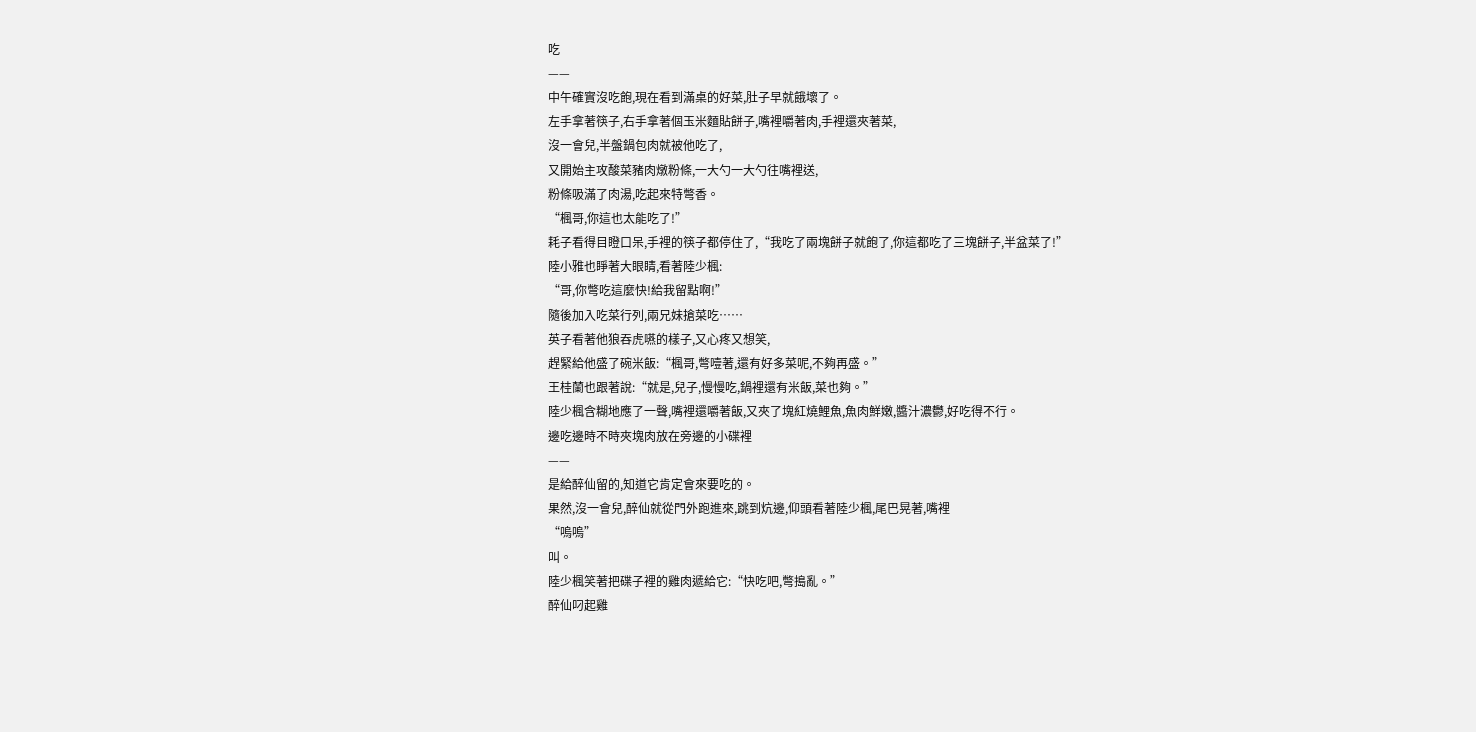吃
——
中午確實沒吃飽,現在看到滿桌的好菜,肚子早就餓壞了。
左手拿著筷子,右手拿著個玉米麵貼餅子,嘴裡嚼著肉,手裡還夾著菜,
沒一會兒,半盤鍋包肉就被他吃了,
又開始主攻酸菜豬肉燉粉條,一大勺一大勺往嘴裡送,
粉條吸滿了肉湯,吃起來特彆香。
“楓哥,你這也太能吃了!”
耗子看得目瞪口呆,手裡的筷子都停住了,“我吃了兩塊餅子就飽了,你這都吃了三塊餅子,半盆菜了!”
陸小雅也睜著大眼睛,看著陸少楓:
“哥,你彆吃這麼快!給我留點啊!”
隨後加入吃菜行列,兩兄妹搶菜吃……
英子看著他狼吞虎嚥的樣子,又心疼又想笑,
趕緊給他盛了碗米飯:“楓哥,彆噎著,還有好多菜呢,不夠再盛。”
王桂蘭也跟著說:“就是,兒子,慢慢吃,鍋裡還有米飯,菜也夠。”
陸少楓含糊地應了一聲,嘴裡還嚼著飯,又夾了塊紅燒鯉魚,魚肉鮮嫩,醬汁濃鬱,好吃得不行。
邊吃邊時不時夾塊肉放在旁邊的小碟裡
——
是給醉仙留的,知道它肯定會來要吃的。
果然,沒一會兒,醉仙就從門外跑進來,跳到炕邊,仰頭看著陸少楓,尾巴晃著,嘴裡
“嗚嗚”
叫。
陸少楓笑著把碟子裡的雞肉遞給它:“快吃吧,彆搗亂。”
醉仙叼起雞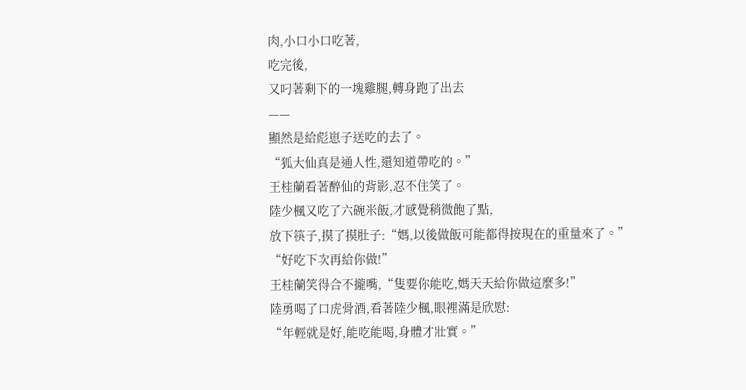肉,小口小口吃著,
吃完後,
又叼著剩下的一塊雞腿,轉身跑了出去
——
顯然是給彪崽子送吃的去了。
“狐大仙真是通人性,還知道帶吃的。”
王桂蘭看著醉仙的背影,忍不住笑了。
陸少楓又吃了六碗米飯,才感覺稍微飽了點,
放下筷子,摸了摸肚子:“媽,以後做飯可能都得按現在的重量來了。”
“好吃下次再給你做!”
王桂蘭笑得合不攏嘴,“隻要你能吃,媽天天給你做這麼多!”
陸勇喝了口虎骨酒,看著陸少楓,眼裡滿是欣慰:
“年輕就是好,能吃能喝,身體才壯實。”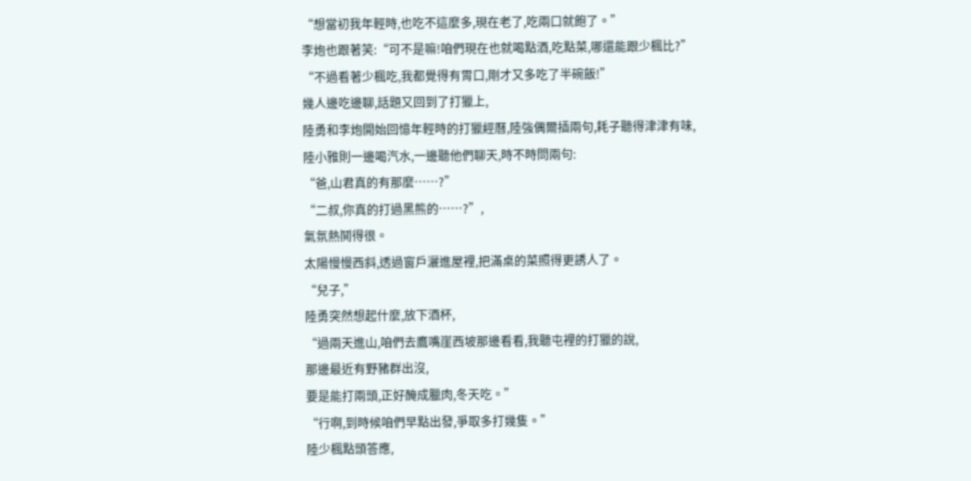“想當初我年輕時,也吃不這麼多,現在老了,吃兩口就飽了。”
李炮也跟著笑:“可不是嘛!咱們現在也就喝點酒,吃點菜,哪還能跟少楓比?”
“不過看著少楓吃,我都覺得有胃口,剛才又多吃了半碗飯!”
幾人邊吃邊聊,話題又回到了打獵上,
陸勇和李炮開始回憶年輕時的打獵經曆,陸強偶爾插兩句,耗子聽得津津有味,
陸小雅則一邊喝汽水,一邊聽他們聊天,時不時問兩句:
“爸,山君真的有那麼……?”
“二叔,你真的打過黑熊的……?”,
氣氛熱鬨得很。
太陽慢慢西斜,透過窗戶灑進屋裡,把滿桌的菜照得更誘人了。
“兒子,”
陸勇突然想起什麼,放下酒杯,
“過兩天進山,咱們去鷹嘴崖西坡那邊看看,我聽屯裡的打獵的說,
那邊最近有野豬群出沒,
要是能打兩頭,正好醃成臘肉,冬天吃。”
“行啊,到時候咱們早點出發,爭取多打幾隻。”
陸少楓點頭答應,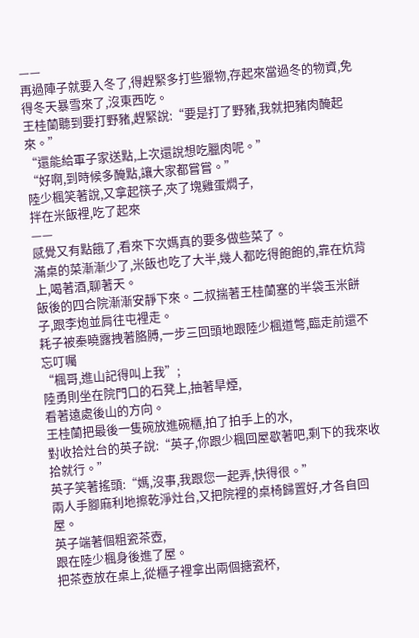——
再過陣子就要入冬了,得趕緊多打些獵物,存起來當過冬的物資,免得冬天暴雪來了,沒東西吃。
王桂蘭聽到要打野豬,趕緊說:“要是打了野豬,我就把豬肉醃起來。”
“還能給軍子家送點,上次還說想吃臘肉呢。”
“好啊,到時候多醃點,讓大家都嘗嘗。”
陸少楓笑著說,又拿起筷子,夾了塊雞蛋燜子,
拌在米飯裡,吃了起來
——
感覺又有點餓了,看來下次媽真的要多做些菜了。
滿桌的菜漸漸少了,米飯也吃了大半,幾人都吃得飽飽的,靠在炕背上,喝著酒,聊著天。
飯後的四合院漸漸安靜下來。二叔揣著王桂蘭塞的半袋玉米餅子,跟李炮並肩往屯裡走。
耗子被秦曉露拽著胳膊,一步三回頭地跟陸少楓道彆,臨走前還不忘叮囑
“楓哥,進山記得叫上我”;
陸勇則坐在院門口的石凳上,抽著旱煙,
看著遠處後山的方向。
王桂蘭把最後一隻碗放進碗櫃,拍了拍手上的水,
對收拾灶台的英子說:“英子,你跟少楓回屋歇著吧,剩下的我來收拾就行。”
英子笑著搖頭:“媽,沒事,我跟您一起弄,快得很。”
兩人手腳麻利地擦乾淨灶台,又把院裡的桌椅歸置好,才各自回屋。
英子端著個粗瓷茶壺,
跟在陸少楓身後進了屋。
把茶壺放在桌上,從櫃子裡拿出兩個搪瓷杯,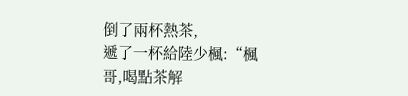倒了兩杯熱茶,
遞了一杯給陸少楓:“楓哥,喝點茶解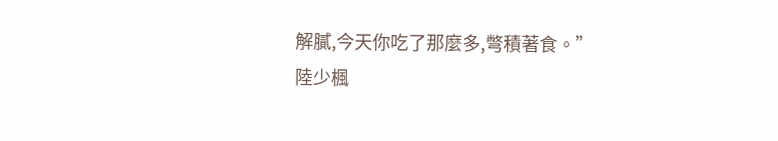解膩,今天你吃了那麼多,彆積著食。”
陸少楓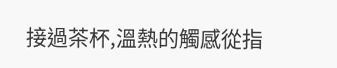接過茶杯,溫熱的觸感從指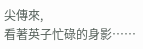尖傳來,
看著英子忙碌的身影……